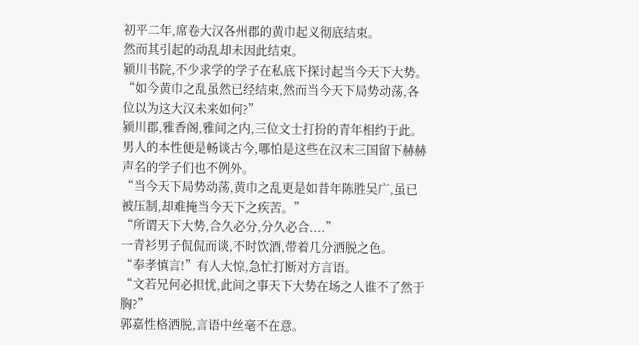初平二年,席卷大汉各州郡的黄巾起义彻底结束。
然而其引起的动乱却未因此结束。
颍川书院,不少求学的学子在私底下探讨起当今天下大势。
“如今黄巾之乱虽然已经结束,然而当今天下局势动荡,各位以为这大汉未来如何?”
颍川郡,雅香阁,雅间之内,三位文士打扮的青年相约于此。
男人的本性便是畅谈古今,哪怕是这些在汉末三国留下赫赫声名的学子们也不例外。
“当今天下局势动荡,黄巾之乱更是如昔年陈胜吴广,虽已被压制,却难掩当今天下之疾苦。”
“所谓天下大势,合久必分,分久必合....”
一青衫男子侃侃而谈,不时饮酒,带着几分洒脱之色。
“奉孝慎言!”有人大惊,急忙打断对方言语。
“文若兄何必担忧,此间之事天下大势在场之人谁不了然于胸?”
郭嘉性格洒脱,言语中丝毫不在意。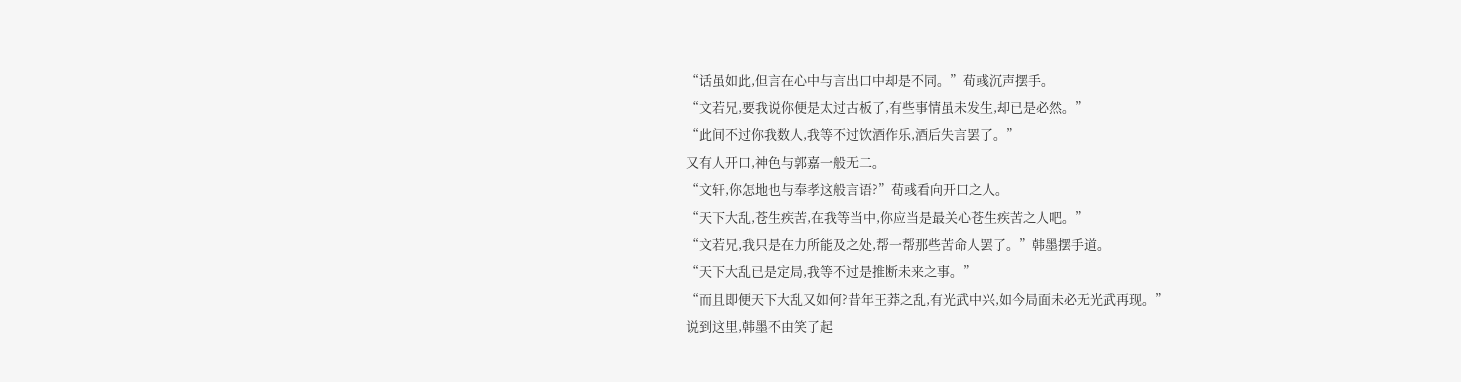“话虽如此,但言在心中与言出口中却是不同。”荀彧沉声摆手。
“文若兄,要我说你便是太过古板了,有些事情虽未发生,却已是必然。”
“此间不过你我数人,我等不过饮酒作乐,酒后失言罢了。”
又有人开口,神色与郭嘉一般无二。
“文轩,你怎地也与奉孝这般言语?”荀彧看向开口之人。
“天下大乱,苍生疾苦,在我等当中,你应当是最关心苍生疾苦之人吧。”
“文若兄,我只是在力所能及之处,帮一帮那些苦命人罢了。”韩墨摆手道。
“天下大乱已是定局,我等不过是推断未来之事。”
“而且即便天下大乱又如何?昔年王莽之乱,有光武中兴,如今局面未必无光武再现。”
说到这里,韩墨不由笑了起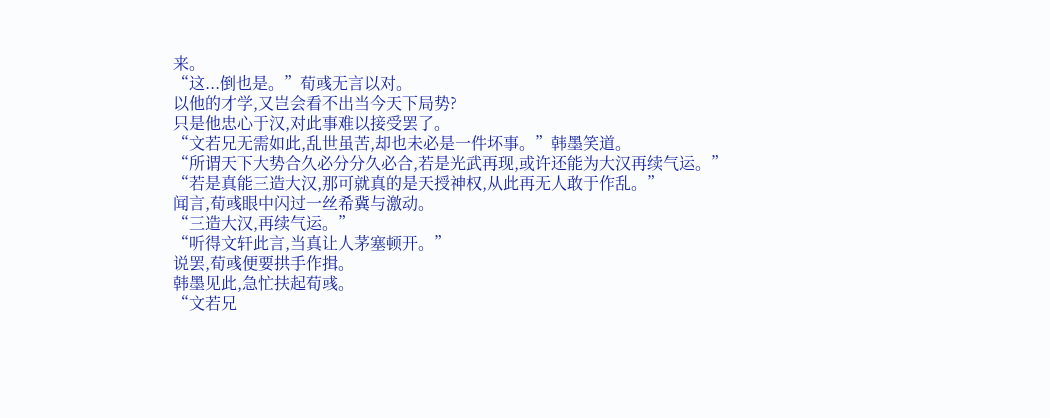来。
“这...倒也是。”荀彧无言以对。
以他的才学,又岂会看不出当今天下局势?
只是他忠心于汉,对此事难以接受罢了。
“文若兄无需如此,乱世虽苦,却也未必是一件坏事。”韩墨笑道。
“所谓天下大势合久必分分久必合,若是光武再现,或许还能为大汉再续气运。”
“若是真能三造大汉,那可就真的是天授神权,从此再无人敢于作乱。”
闻言,荀彧眼中闪过一丝希冀与激动。
“三造大汉,再续气运。”
“听得文轩此言,当真让人茅塞顿开。”
说罢,荀彧便要拱手作揖。
韩墨见此,急忙扶起荀彧。
“文若兄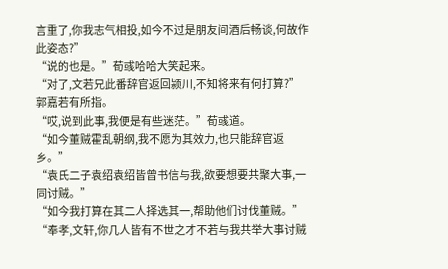言重了,你我志气相投,如今不过是朋友间酒后畅谈,何故作此姿态?”
“说的也是。”荀彧哈哈大笑起来。
“对了,文若兄此番辞官返回颍川,不知将来有何打算?”郭嘉若有所指。
“哎,说到此事,我便是有些迷茫。”荀彧道。
“如今董贼霍乱朝纲,我不愿为其效力,也只能辞官返乡。”
“袁氏二子袁绍袁绍皆曾书信与我,欲要想要共聚大事,一同讨贼。”
“如今我打算在其二人择选其一,帮助他们讨伐董贼。”
“奉孝,文轩,你几人皆有不世之才不若与我共举大事讨贼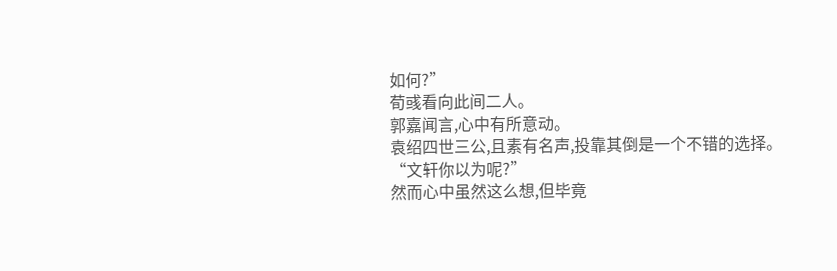如何?”
荀彧看向此间二人。
郭嘉闻言,心中有所意动。
袁绍四世三公,且素有名声,投靠其倒是一个不错的选择。
“文轩你以为呢?”
然而心中虽然这么想,但毕竟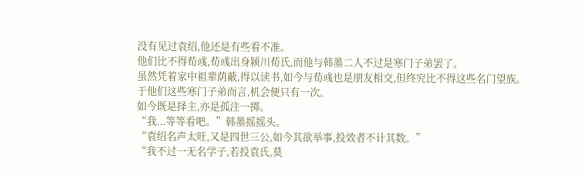没有见过袁绍,他还是有些看不准。
他们比不得荀彧,荀彧出身颍川荀氏,而他与韩墨二人不过是寒门子弟罢了。
虽然凭着家中祖辈荫蔽,得以读书,如今与荀彧也是朋友相交,但终究比不得这些名门望族。
于他们这些寒门子弟而言,机会便只有一次。
如今既是择主,亦是孤注一掷。
“我...等等看吧。”韩墨摇摇头。
“袁绍名声太旺,又是四世三公,如今其欲举事,投效者不计其数。”
“我不过一无名学子,若投袁氏,莫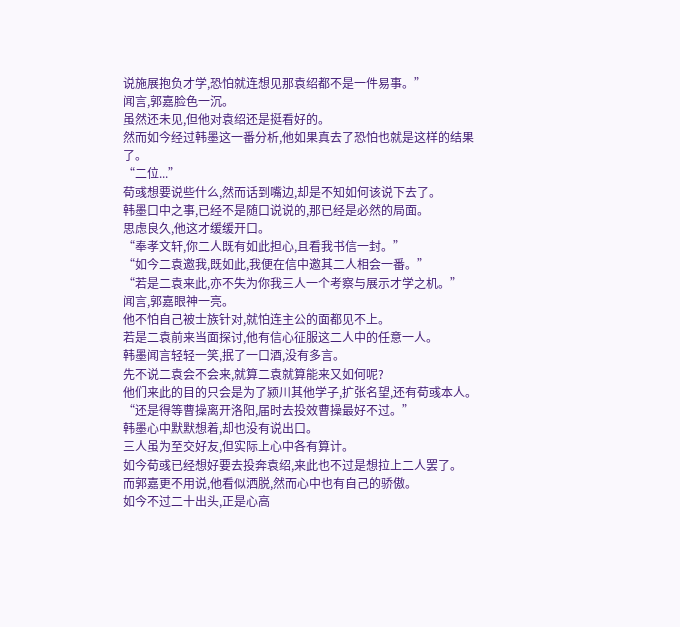说施展抱负才学,恐怕就连想见那袁绍都不是一件易事。”
闻言,郭嘉脸色一沉。
虽然还未见,但他对袁绍还是挺看好的。
然而如今经过韩墨这一番分析,他如果真去了恐怕也就是这样的结果了。
“二位...”
荀彧想要说些什么,然而话到嘴边,却是不知如何该说下去了。
韩墨口中之事,已经不是随口说说的,那已经是必然的局面。
思虑良久,他这才缓缓开口。
“奉孝文轩,你二人既有如此担心,且看我书信一封。”
“如今二袁邀我,既如此,我便在信中邀其二人相会一番。”
“若是二袁来此,亦不失为你我三人一个考察与展示才学之机。”
闻言,郭嘉眼神一亮。
他不怕自己被士族针对,就怕连主公的面都见不上。
若是二袁前来当面探讨,他有信心征服这二人中的任意一人。
韩墨闻言轻轻一笑,抿了一口酒,没有多言。
先不说二袁会不会来,就算二袁就算能来又如何呢?
他们来此的目的只会是为了颍川其他学子,扩张名望,还有荀彧本人。
“还是得等曹操离开洛阳,届时去投效曹操最好不过。”
韩墨心中默默想着,却也没有说出口。
三人虽为至交好友,但实际上心中各有算计。
如今荀彧已经想好要去投奔袁绍,来此也不过是想拉上二人罢了。
而郭嘉更不用说,他看似洒脱,然而心中也有自己的骄傲。
如今不过二十出头,正是心高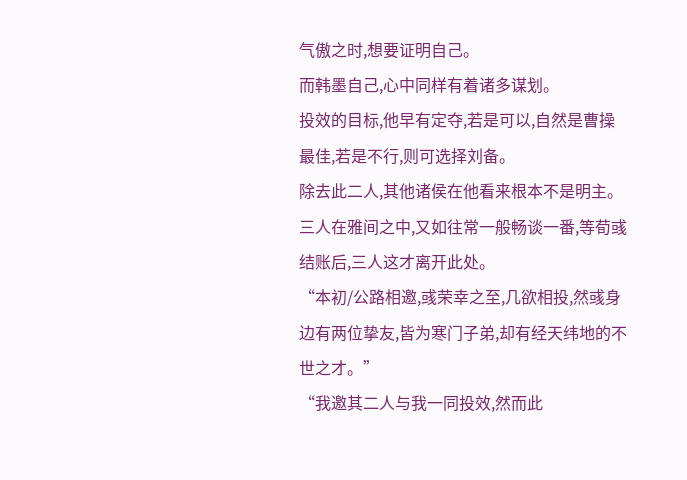气傲之时,想要证明自己。
而韩墨自己,心中同样有着诸多谋划。
投效的目标,他早有定夺,若是可以,自然是曹操最佳,若是不行,则可选择刘备。
除去此二人,其他诸侯在他看来根本不是明主。
三人在雅间之中,又如往常一般畅谈一番,等荀彧结账后,三人这才离开此处。
“本初/公路相邀,彧荣幸之至,几欲相投,然彧身边有两位挚友,皆为寒门子弟,却有经天纬地的不世之才。”
“我邀其二人与我一同投效,然而此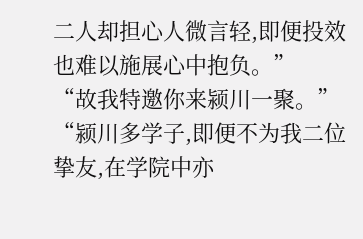二人却担心人微言轻,即便投效也难以施展心中抱负。”
“故我特邀你来颍川一聚。”
“颍川多学子,即便不为我二位挚友,在学院中亦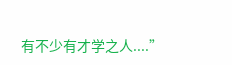有不少有才学之人....”